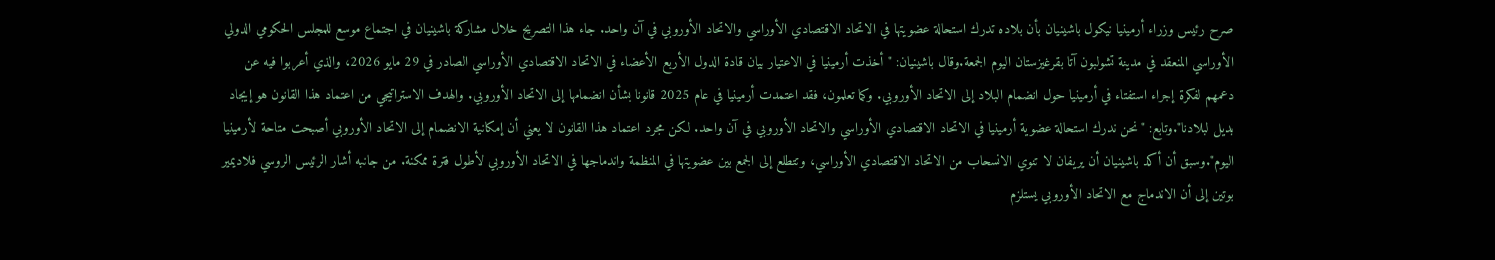صرح رئيس وزراء أرمينيا نيكول باشينيان بأن بلاده تدرك استحالة عضويتها في الاتحاد الاقتصادي الأوراسي والاتحاد الأوروبي في آن واحد. جاء هذا التصريح خلال مشاركة باشينيان في اجتماع موسع للمجلس الحكومي الدولي الأوراسي المنعقد في مدينة تشولبون آتا بقرغيزستان اليوم الجمعة.وقال باشينيان: "أخذت أرمينيا في الاعتيار بيان قادة الدول الأربع الأعضاء في الاتحاد الاقتصادي الأوراسي الصادر في 29 مايو 2026، والذي أعربوا فيه عن دعمهم لفكرة إجراء استفتاء في أرمينيا حول انضمام البلاد إلى الاتحاد الأوروبي. وكما تعلمون، فقد اعتمدت أرمينيا في عام 2025 قانونا بشأن انضمامها إلى الاتحاد الأوروبي. والهدف الاستراتيجي من اعتماد هذا القانون هو إيجاد بديل لبلادنا".وتابع: "نحن ندرك استحالة عضوية أرمينيا في الاتحاد الاقتصادي الأوراسي والاتحاد الأوروبي في آن واحد. لكن مجرد اعتماد هذا القانون لا يعني أن إمكانية الانضمام إلى الاتحاد الأوروبي أصبحت متاحة لأرمينيا اليوم".وسبق أن أكد باشينيان أن يريفان لا تنوي الانسحاب من الاتحاد الاقتصادي الأوراسي، وتتطلع إلى الجمع بين عضويتها في المنظمة واندماجها في الاتحاد الأوروبي لأطول فترة ممكنة. من جانبه أشار الرئيس الروسي فلاديمير بوتين إلى أن الاندماج مع الاتحاد الأوروبي يستلزم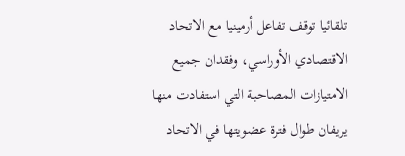تلقائيا توقف تفاعل أرمينيا مع الاتحاد الاقتصادي الأوراسي، وفقدان جميع الامتيازات المصاحبة التي استفادت منها يريفان طوال فترة عضويتها في الاتحاد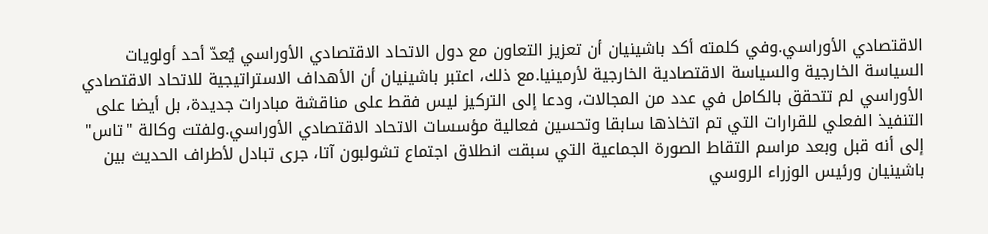الاقتصادي الأوراسي.وفي كلمته أكد باشينيان أن تعزيز التعاون مع دول الاتحاد الاقتصادي الأوراسي يُعدّ أحد أولويات السياسة الخارجية والسياسة الاقتصادية الخارجية لأرمينيا.مع ذلك، اعتبر باشينيان أن الأهداف الاستراتيجية للاتحاد الاقتصادي الأوراسي لم تتحقق بالكامل في عدد من المجالات، ودعا إلى التركيز ليس فقط على مناقشة مبادرات جديدة، بل أيضا على التنفيذ الفعلي للقرارات التي تم اتخاذها سابقا وتحسين فعالية مؤسسات الاتحاد الاقتصادي الأوراسي.ولفتت وكالة "تاس" إلى أنه قبل وبعد مراسم التقاط الصورة الجماعية التي سبقت انطلاق اجتماع تشولبون آتا، جرى تبادل لأطراف الحديث بين باشينيان ورئيس الوزراء الروسي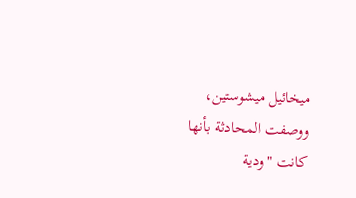ميخائيل ميشوستين، ووصفت المحادثة بأنها كانت "ودية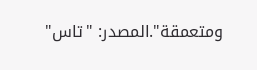ومتعمقة".المصدر: "تاس"